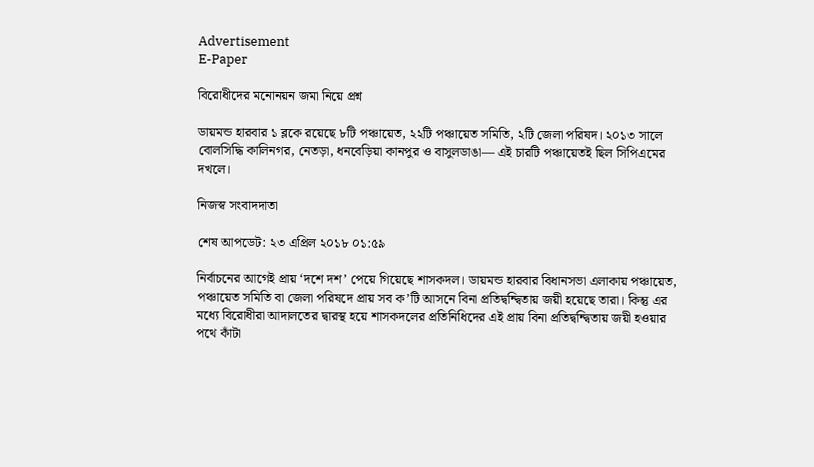Advertisement
E-Paper

বিরোধীদের মনোনয়ন জমা নিয়ে প্রশ্ন

ডায়মন্ড হারবার ১ ব্লকে রয়েছে ৮টি পঞ্চায়েত, ২২টি পঞ্চায়েত সমিতি, ২টি জেলা পরিষদ। ২০১৩ সালে বোলসিদ্ধি কালিনগর, নেতড়া, ধনবেড়িয়া কানপুর ও বাসুলডাঙা— এই চারটি পঞ্চায়েতই ছিল সিপিএমের দখলে।

নিজস্ব সংবাদদাতা

শেষ আপডেট: ২৩ এপ্রিল ২০১৮ ০১:৫৯

নির্বাচনের আগেই প্রায় ‘দশে দশ’ পেয়ে গিয়েছে শাসকদল। ডায়মন্ড হারবার বিধানসভা এলাকায় পঞ্চায়েত, পঞ্চায়েত সমিতি বা জেলা পরিষদে প্রায় সব ক’টি আসনে বিনা প্রতিদ্বন্দ্বিতায় জয়ী হয়েছে তারা। কিন্তু এর মধ্যে বিরোধীরা আদালতের দ্বারস্থ হয়ে শাসকদলের প্রতিনিধিদের এই প্রায় বিনা প্রতিদ্বন্দ্বিতায় জয়ী হওয়ার পথে কাঁটা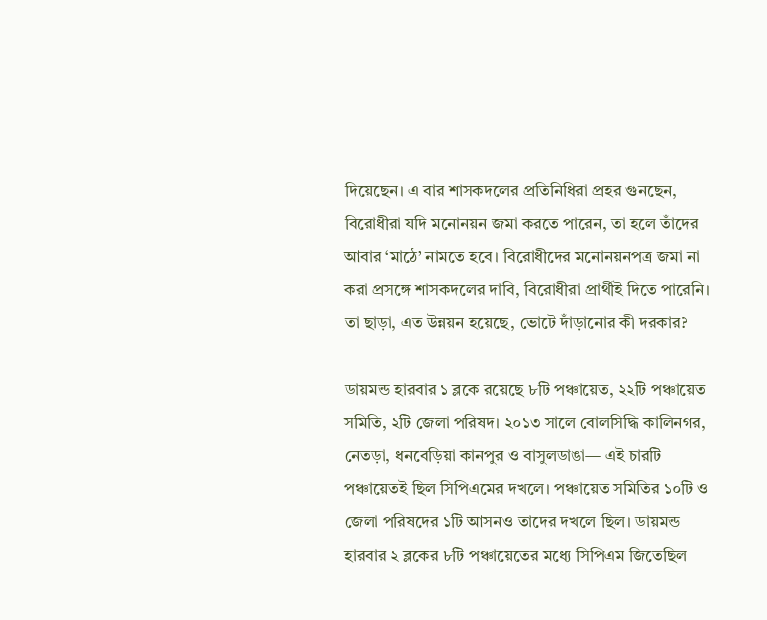দিয়েছেন। এ বার শাসকদলের প্রতিনিধিরা প্রহর গুনছেন, বিরোধীরা যদি মনোনয়ন জমা করতে পারেন, তা হলে তাঁদের আবার ‘মাঠে’ নামতে হবে। বিরোধীদের মনোনয়নপত্র জমা না করা প্রসঙ্গে শাসকদলের দাবি, বিরোধীরা প্রার্থীই দিতে পারেনি। তা ছাড়া, এত উন্নয়ন হয়েছে, ভোটে দাঁড়ানোর কী দরকার?

ডায়মন্ড হারবার ১ ব্লকে রয়েছে ৮টি পঞ্চায়েত, ২২টি পঞ্চায়েত সমিতি, ২টি জেলা পরিষদ। ২০১৩ সালে বোলসিদ্ধি কালিনগর, নেতড়া, ধনবেড়িয়া কানপুর ও বাসুলডাঙা— এই চারটি পঞ্চায়েতই ছিল সিপিএমের দখলে। পঞ্চায়েত সমিতির ১০টি ও জেলা পরিষদের ১টি আসনও তাদের দখলে ছিল। ডায়মন্ড হারবার ২ ব্লকের ৮টি পঞ্চায়েতের মধ্যে সিপিএম জিতেছিল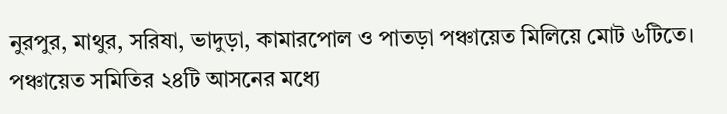নুরপুর, মাথুর, সরিষা, ভাদুড়া, কামারপোল ও পাতড়া পঞ্চায়েত মিলিয়ে মোট ৬টিতে। পঞ্চায়েত সমিতির ২৪টি আসনের মধ্যে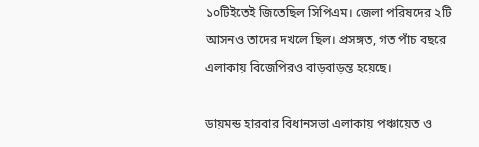১০টিইতেই জিতেছিল সিপিএম। জেলা পরিষদের ২টি আসনও তাদের দখলে ছিল। প্রসঙ্গত, গত পাঁচ বছরে এলাকায় বিজেপিরও বাড়বাড়ন্ত হয়েছে।

ডায়মন্ড হারবার বিধানসভা এলাকায় পঞ্চায়েত ও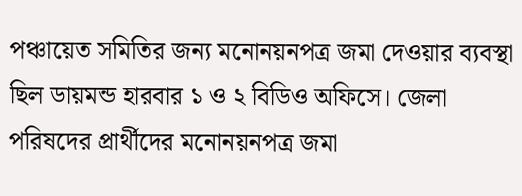পঞ্চায়েত সমিতির জন্য মনোনয়নপত্র জমা দেওয়ার ব্যবস্থা ছিল ডায়মন্ড হারবার ১ ও ২ বিডিও অফিসে। জেলা পরিষদের প্রার্থীদের মনোনয়নপত্র জমা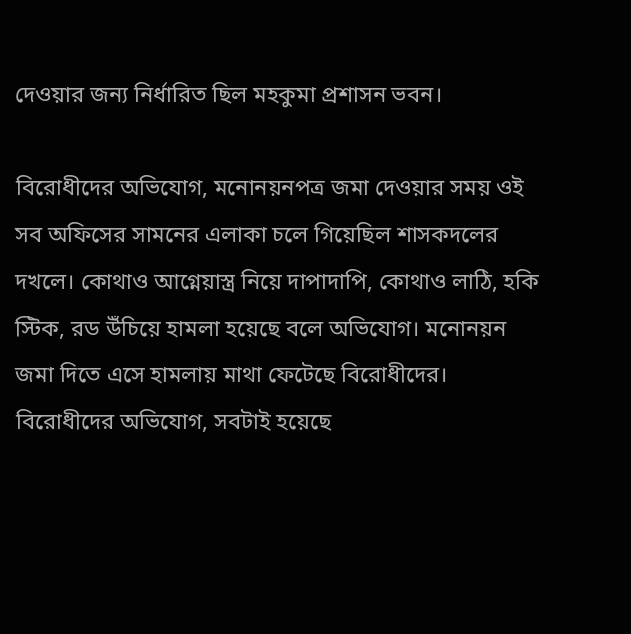দেওয়ার জন্য নির্ধারিত ছিল মহকুমা প্রশাসন ভবন।

বিরোধীদের অভিযোগ, মনোনয়নপত্র জমা দেওয়ার সময় ওই সব অফিসের সামনের এলাকা চলে গিয়েছিল শাসকদলের দখলে। কোথাও আগ্নেয়াস্ত্র নিয়ে দাপাদাপি, কোথাও লাঠি, হকি স্টিক, রড উঁচিয়ে হামলা হয়েছে বলে অভিযোগ। মনোনয়ন জমা দিতে এসে হামলায় মাথা ফেটেছে বিরোধীদের। বিরোধীদের অভিযোগ, সবটাই হয়েছে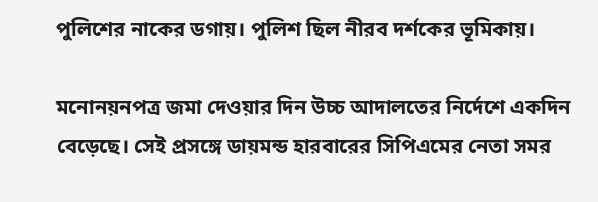পুলিশের নাকের ডগায়। পুলিশ ছিল নীরব দর্শকের ভূমিকায়।

মনোনয়নপত্র জমা দেওয়ার দিন উচ্চ আদালতের নির্দেশে একদিন বেড়েছে। সেই প্রসঙ্গে ডায়মন্ড হারবারের সিপিএমের নেতা সমর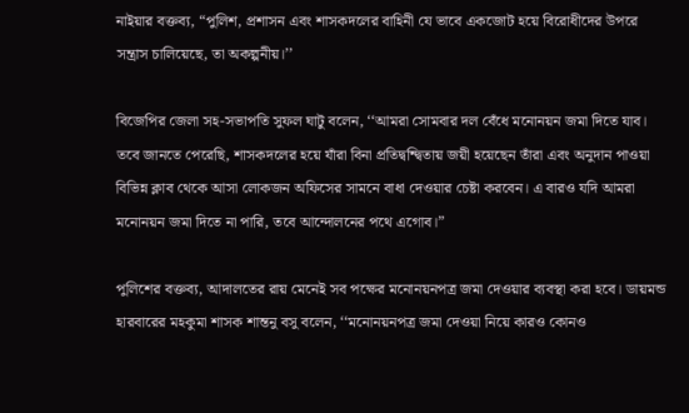নাইয়ার বক্তব্য, ‘‘পুলিশ, প্রশাসন এবং শাসকদলের বাহিনী যে ভাবে একজোট হয়ে বিরোধীদের উপরে সন্ত্রাস চালিয়েছে, তা অকল্পনীয়।’’

বিজেপির জেলা সহ-সভাপতি সুফল ঘাটু বলেন, ‘‘আমরা সোমবার দল বেঁধে মনোনয়ন জমা দিতে যাব। তবে জানতে পেরেছি, শাসকদলের হয়ে যাঁরা বিনা প্রতিদ্বন্দ্বিতায় জয়ী হয়েছেন তাঁরা এবং অনুদান পাওয়া বিভিন্ন ক্লাব থেকে আসা লোকজন অফিসের সামনে বাধা দেওয়ার চেষ্টা করবেন। এ বারও যদি আমরা মনোনয়ন জমা দিতে না পারি, তবে আন্দোলনের পথে এগোব।’’

পুলিশের বক্তব্য, আদালতের রায় মেনেই সব পক্ষের মনোনয়নপত্র জমা দেওয়ার ব্যবস্থা করা হবে। ডায়মন্ড হারবারের মহকুমা শাসক শান্তনু বসু বলেন, ‘‘মনোনয়নপত্র জমা দেওয়া নিয়ে কারও কোনও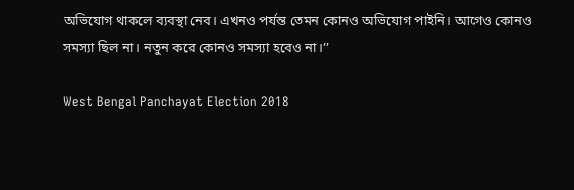অভিযোগ থাকলে ব্যবস্থা নেব। এখনও পর্যন্ত তেমন কোনও অভিযোগ পাইনি। আগেও কোনও সমস্যা ছিল না। নতুন করে কোনও সমস্যা হবেও না।’’

West Bengal Panchayat Election 2018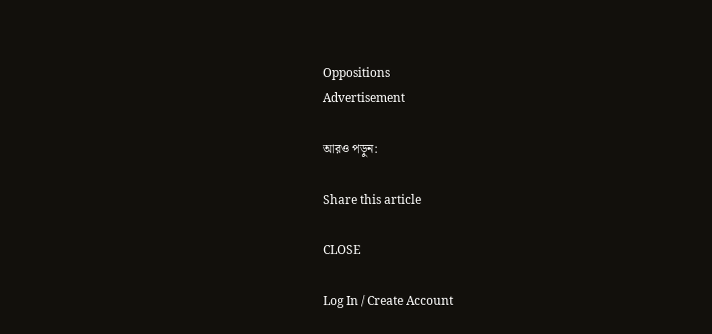Oppositions
Advertisement

আরও পড়ুন:

Share this article

CLOSE

Log In / Create Account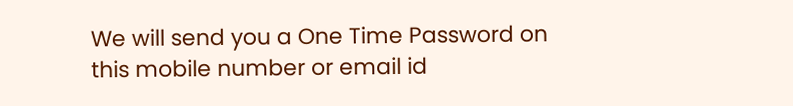We will send you a One Time Password on this mobile number or email id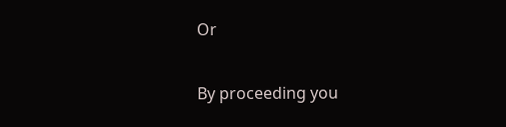Or

By proceeding you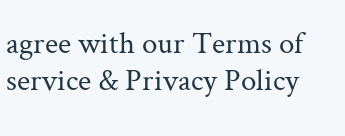agree with our Terms of service & Privacy Policy